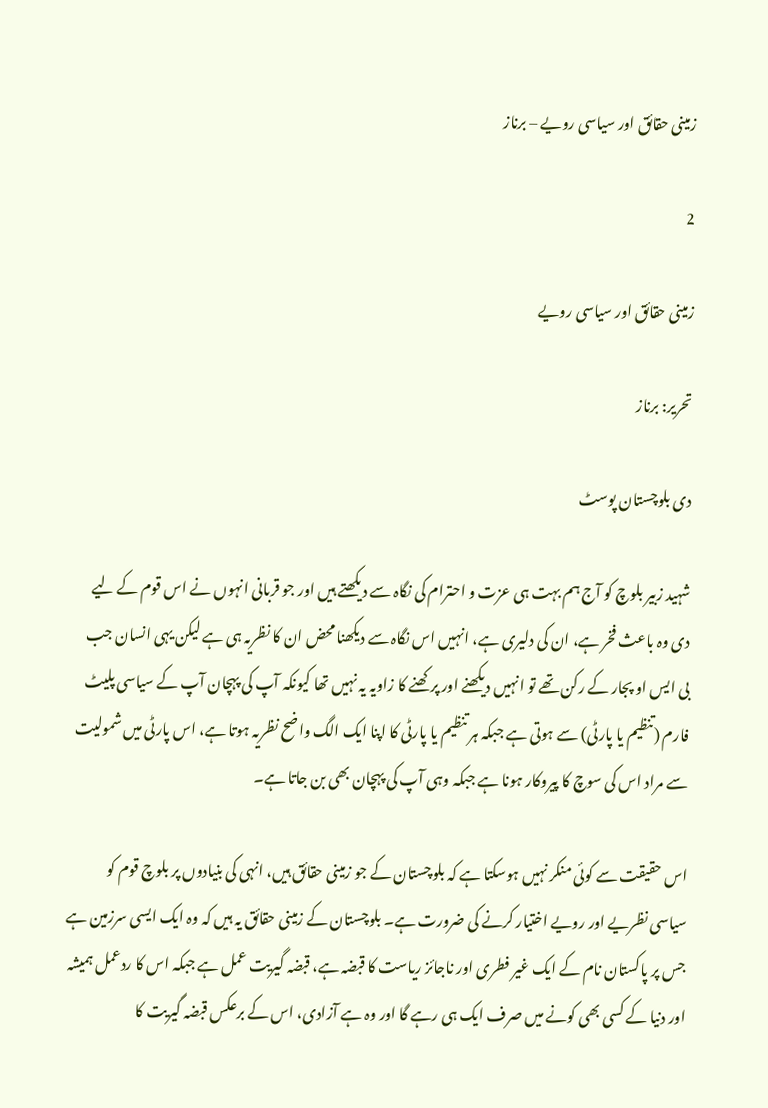زمینی حقائق اور سیاسی رویے – برناز

2

زمینی حقائق اور سیاسی رویے

تحریر: برناز

دی بلوچستان پوسٹ

شہید زبیر بلوچ کو آج ہم بہت ہی عزت و احترام کی نگاہ سے دیکھتے ہیں اور جو قربانی انہوں نے اس قوم کے لیے دی وہ باعث فخر ہے، ان کی دلیری ہے، انہیں اس نگاہ سے دیکھنا محض ان کا نظریہ ہی ہے لیکن یہی انسان جب بی ایس او پجار کے رکن تھے تو انہیں دیکھنے اور پرکھنے کا زاویہ یہ نہیں تھا کیونکہ آپ کی پہچان آپ کے سیاسی پلیٹ فارم (تنظیم یا پارٹی) سے ہوتی ہے جبکہ ہر تنظیم یا پارٹی کا اپنا ایک الگ واضح نظریہ ہوتا ہے، اس پارٹی میں شمولیت سے مراد اس کی سوچ کا پیروکار ہونا ہے جبکہ وہی آپ کی پہچان بھی بن جاتا ہے۔

اس حقیقت سے کوئی منکر نہیں ہوسکتا ہے کہ بلوچستان کے جو زمینی حقائق ہیں، انہی کی بنیادوں پر بلوچ قوم کو سیاسی نظریے اور رویے اختیار کرنے کی ضرورت ہے۔ بلوچستان کے زمینی حقائق یہ ہیں کہ وہ ایک ایسی سرزمین ہے جس پر پاکستان نام کے ایک غیر فطری اور ناجائز ریاست کا قبضہ ہے، قبضہ گیریت عمل ہے جبکہ اس کا ردعمل ہمیشہ اور دنیا کے کسی بھی کونے میں صرف ایک ہی رہے گا اور وہ ہے آزادی، اس کے برعکس قبضہ گیریت کا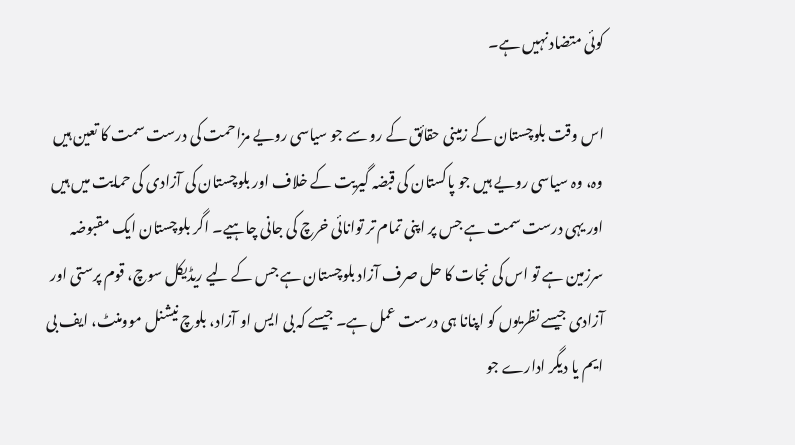کوئی متضاد نہیں ہے۔

اس وقت بلوچستان کے زمینی حقائق کے رو سے جو سیاسی رویے مزاحمت کی درست سمت کا تعین ہیں وہ، وہ سیاسی رویے ہیں جو پاکستان کی قبضہ گیریت کے خلاف اور بلوچستان کی آزادی کی حمایت میں ہیں اور یہی درست سمت ہے جس پر اپنی تمام تر توانائی خرچ کی جانی چاہیے۔ اگر بلوچستان ایک مقبوضہ سرزمین ہے تو اس کی نجات کا حل صرف آزاد بلوچستان ہے جس کے لیے ریڈیکل سوچ، قوم پرستی اور آزادی جیسے نظریوں کو اپنانا ہی درست عمل ہے۔ جیسے کہ بی ایس او آزاد، بلوچ نیشنل موومنٹ، ایف بی ایم یا دیگر ادارے جو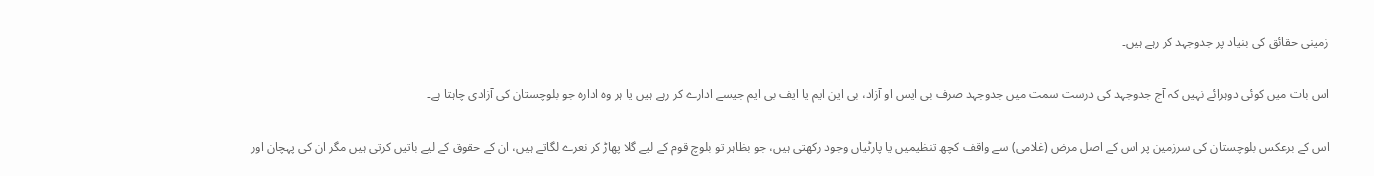زمینی حقائق کی بنیاد پر جدوجہد کر رہے ہیں۔

اس بات میں کوئی دوہرائے نہیں کہ آج جدوجہد کی درست سمت میں جدوجہد صرف بی ایس او آزاد، بی این ایم یا ایف بی ایم جیسے ادارے کر رہے ہیں یا ہر وہ ادارہ جو بلوچستان کی آزادی چاہتا ہے۔

اس کے برعکس بلوچستان کی سرزمین پر اس کے اصل مرض (غلامی) سے واقف کچھ تنظیمیں یا پارٹیاں وجود رکھتی ہیں، جو بظاہر تو بلوچ قوم کے لیے گلا پھاڑ کر نعرے لگاتے ہیں، ان کے حقوق کے لیے باتیں کرتی ہیں مگر ان کی پہچان اور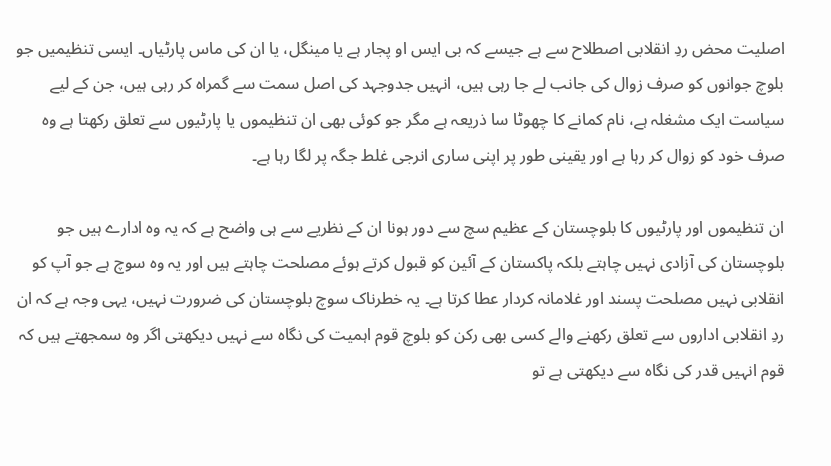اصلیت محض ردِ انقلابی اصطلاح سے ہے جیسے کہ بی ایس او پجار ہے یا مینگل، یا ان کی ماس پارٹیاں۔ ایسی تنظیمیں جو بلوچ جوانوں کو صرف زوال کی جانب لے جا رہی ہیں، انہیں جدوجہد کی اصل سمت سے گمراہ کر رہی ہیں، جن کے لیے سیاست ایک مشغلہ ہے، نام کمانے کا چھوٹا سا ذریعہ ہے مگر جو کوئی بھی ان تنظیموں یا پارٹیوں سے تعلق رکھتا ہے وہ صرف خود کو زوال کر رہا ہے اور یقینی طور پر اپنی ساری انرجی غلط جگہ پر لگا رہا ہے۔

ان تنظیموں اور پارٹیوں کا بلوچستان کے عظیم سچ سے دور ہونا ان کے نظریے سے ہی واضح ہے کہ یہ وہ ادارے ہیں جو بلوچستان کی آزادی نہیں چاہتے بلکہ پاکستان کے آئین کو قبول کرتے ہوئے مصلحت چاہتے ہیں اور یہ وہ سوچ ہے جو آپ کو انقلابی نہیں مصلحت پسند اور غلامانہ کردار عطا کرتا ہے۔ یہ خطرناک سوچ بلوچستان کی ضرورت نہیں، یہی وجہ ہے کہ ان ردِ انقلابی اداروں سے تعلق رکھنے والے کسی بھی رکن کو بلوچ قوم اہمیت کی نگاہ سے نہیں دیکھتی اگر وہ سمجھتے ہیں کہ قوم انہیں قدر کی نگاہ سے دیکھتی ہے تو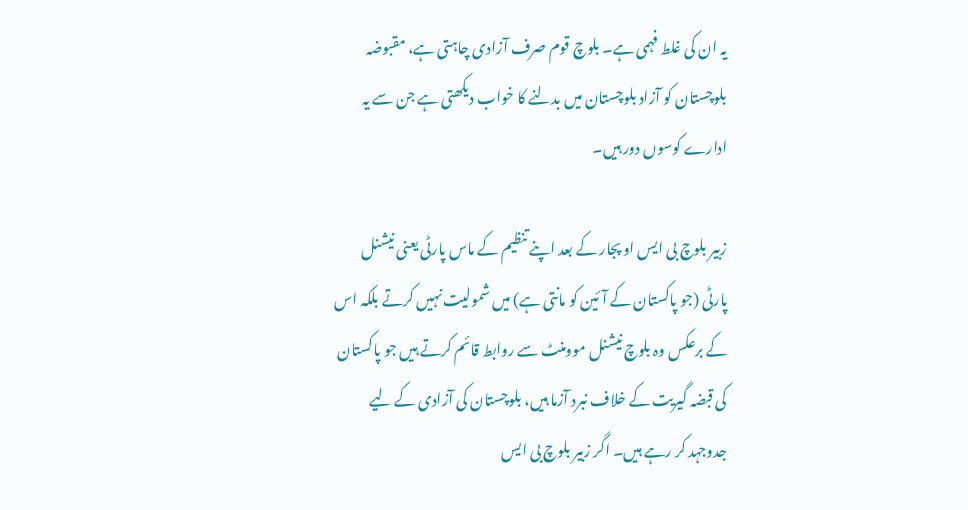یہ ان کی غلط فہمی ہے۔ بلوچ قوم صرف آزادی چاہتی ہے، مقبوضہ بلوچستان کو آزاد بلوچستان میں بدلنے کا خواب دیکھتی ہے جن سے یہ ادارے کوسوں دور ہیں۔

زبیر بلوچ بی ایس او پجار کے بعد اپنے تنظیم کے ماس پارٹی یعنی نیشنل پارٹی (جو پاکستان کے آئین کو مانتی ہے) میں شمولیت نہیں کرتے بلکہ اس کے برعکس وہ بلوچ نیشنل موومنٹ سے روابط قائم کرتے ہیں جو پاکستان کی قبضہ گیریت کے خلاف نبرد آزما ہیں، بلوچستان کی آزادی کے لیے جدوجہد کر رہے ہیں۔ اگر زبیر بلوچ بی ایس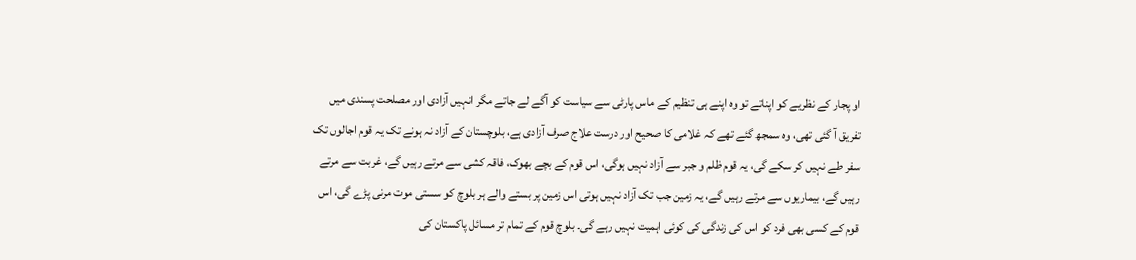او پجار کے نظریے کو اپناتے تو وہ اپنے ہی تنظیم کے ماس پارٹی سے سیاست کو آگے لے جاتے مگر انہیں آزادی اور مصلحت پسندی میں تفریق آ گئی تھی، وہ سمجھ گئے تھے کہ غلامی کا صحیح اور درست علاج صرف آزادی ہے، بلوچستان کے آزاد نہ ہونے تک یہ قوم اجالوں تک سفر طے نہیں کر سکے گی، یہ قوم ظلم و جبر سے آزاد نہیں ہوگی، اس قوم کے بچے بھوک، فاقہ کشی سے مرتے رہیں گے، غربت سے مرتے رہیں گے، بیماریوں سے مرتے رہیں گے، یہ زمین جب تک آزاد نہیں ہوتی اس زمین پر بستے والے ہر بلوچ کو سستی موت مرنی پڑے گی، اس قوم کے کسی بھی فرد کو اس کی زندگی کی کوئی اہمیت نہیں رہے گی۔ بلوچ قوم کے تمام تر مسائل پاکستان کی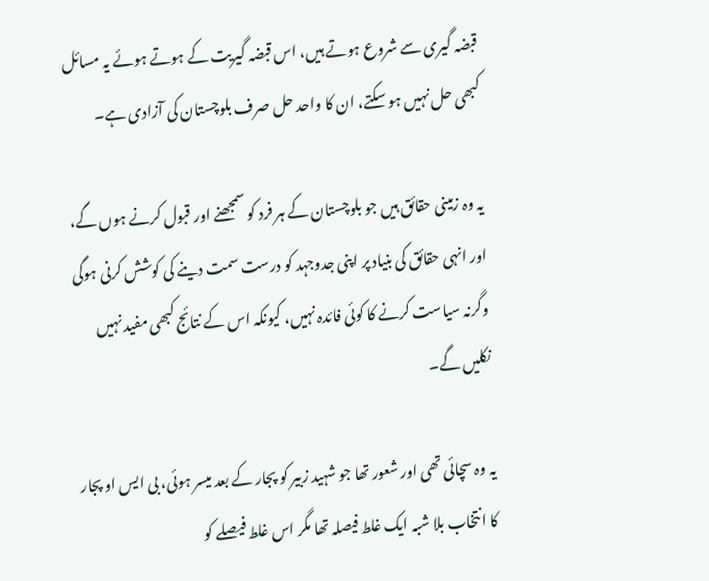قبضہ گیری سے شروع ہوتے ہیں، اس قبضہ گیریت کے ہوتے ہوئے یہ مسائل کبھی حل نہیں ہو سکتے، ان کا واحد حل صرف بلوچستان کی آزادی ہے۔

یہ وہ زمینی حقائق ہیں جو بلوچستان کے ہر فرد کو سمجھنے اور قبول کرنے ہوں گے، اور انہی حقائق کی بنیاد پر اپنی جدوجہد کو درست سمت دینے کی کوشش کرنی ہوگی وگرنہ سیاست کرنے کا کوئی فائدہ نہیں، کیونکہ اس کے نتائج کبھی مفید نہیں نکلیں گے۔

یہ وہ سچائی تھی اور شعور تھا جو شہید زبیر کو پجار کے بعد میسر ہوئی، بی ایس او پجار کا انتخاب بلا شبہ ایک غلط فیصلہ تھا مگر اس غلط فیصلے کو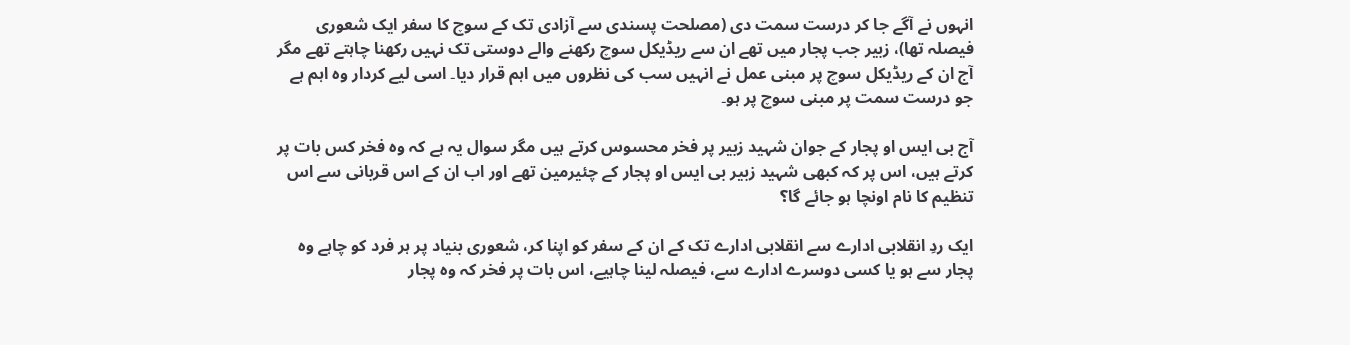انہوں نے آگے جا کر درست سمت دی (مصلحت پسندی سے آزادی تک کے سوچ کا سفر ایک شعوری فیصلہ تھا)، زبیر جب پجار میں تھے ان سے ریڈیکل سوچ رکھنے والے دوستی تک نہیں رکھنا چاہتے تھے مگر آج ان کے ریڈیکل سوچ پر مبنی عمل نے انہیں سب کی نظروں میں اہم قرار دیا۔ اسی لیے کردار وہ اہم ہے جو درست سمت پر مبنی سوچ پر ہو۔

آج بی ایس او پجار کے جوان شہید زبیر پر فخر محسوس کرتے ہیں مگر سوال یہ ہے کہ وہ فخر کس بات پر کرتے ہیں، اس پر کہ کبھی شہید زبیر بی ایس او پجار کے چئیرمین تھے اور اب ان کے اس قربانی سے اس تنظیم کا نام اونچا ہو جائے گا؟

ایک ردِ انقلابی ادارے سے انقلابی ادارے تک کے ان کے سفر کو اپنا کر، شعوری بنیاد پر ہر فرد کو چاہے وہ پجار سے ہو یا کسی دوسرے ادارے سے، فیصلہ لینا چاہیے، اس بات پر فخر کہ وہ پجار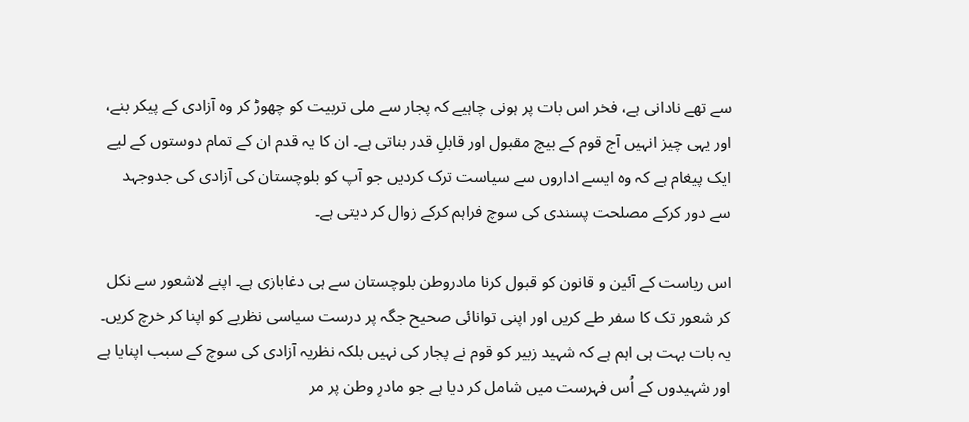سے تھے نادانی ہے، فخر اس بات پر ہونی چاہیے کہ پجار سے ملی تربیت کو چھوڑ کر وہ آزادی کے پیکر بنے، اور یہی چیز انہیں آج قوم کے بیچ مقبول اور قابلِ قدر بناتی ہے۔ ان کا یہ قدم ان کے تمام دوستوں کے لیے ایک پیغام ہے کہ وہ ایسے اداروں سے سیاست ترک کردیں جو آپ کو بلوچستان کی آزادی کی جدوجہد سے دور کرکے مصلحت پسندی کی سوچ فراہم کرکے زوال کر دیتی ہے۔

اس ریاست کے آئین و قانون کو قبول کرنا مادروطن بلوچستان سے ہی دغابازی ہے۔ اپنے لاشعور سے نکل کر شعور تک کا سفر طے کریں اور اپنی توانائی صحیح جگہ پر درست سیاسی نظریے کو اپنا کر خرچ کریں۔ یہ بات بہت ہی اہم ہے کہ شہید زبیر کو قوم نے پجار کی نہیں بلکہ نظریہ آزادی کی سوچ کے سبب اپنایا ہے اور شہیدوں کے اُس فہرست میں شامل کر دیا ہے جو مادرِ وطن پر مر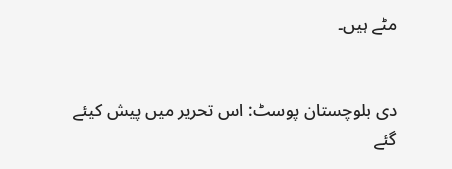مٹے ہیں۔


دی بلوچستان پوسٹ: اس تحریر میں پیش کیئے گئے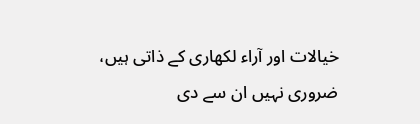خیالات اور آراء لکھاری کے ذاتی ہیں، ضروری نہیں ان سے دی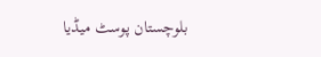بلوچستان پوسٹ میڈیا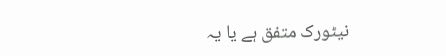نیٹورک متفق ہے یا یہ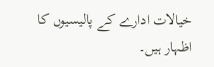خیالات ادارے کے پالیسیوں کا اظہار ہیں۔